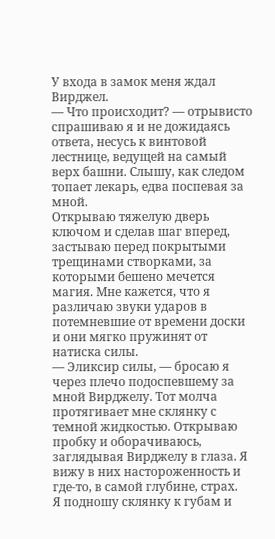У входа в замок меня ждал Вирджел.
— Что происходит? — отрывисто спрашиваю я и не дожидаясь ответа, несусь к винтовой лестнице, ведущей на самый верх башни. Слышу, как следом топает лекарь, едва поспевая за мной.
Открываю тяжелую дверь ключом и сделав шаг вперед, застываю перед покрытыми трещинами створками, за которыми бешено мечется магия. Мне кажется, что я различаю звуки ударов в потемневшие от времени доски и они мягко пружинят от натиска силы.
— Эликсир силы, — бросаю я через плечо подоспевшему за мной Вирджелу. Тот молча протягивает мне склянку с темной жидкостью. Открываю пробку и оборачиваюсь, заглядывая Вирджелу в глаза. Я вижу в них настороженность и где-то, в самой глубине, страх.
Я подношу склянку к губам и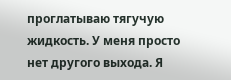проглатываю тягучую жидкость. У меня просто нет другого выхода. Я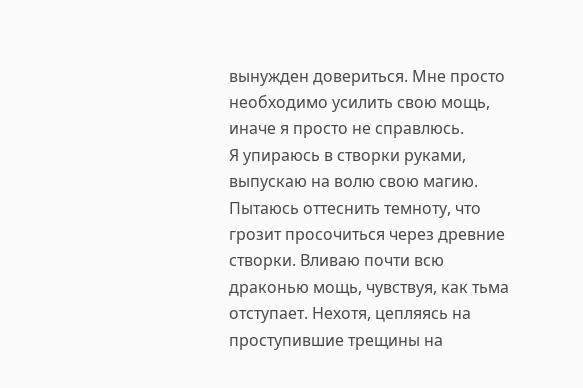вынужден довериться. Мне просто необходимо усилить свою мощь, иначе я просто не справлюсь.
Я упираюсь в створки руками, выпускаю на волю свою магию. Пытаюсь оттеснить темноту, что грозит просочиться через древние створки. Вливаю почти всю драконью мощь, чувствуя, как тьма отступает. Нехотя, цепляясь на проступившие трещины на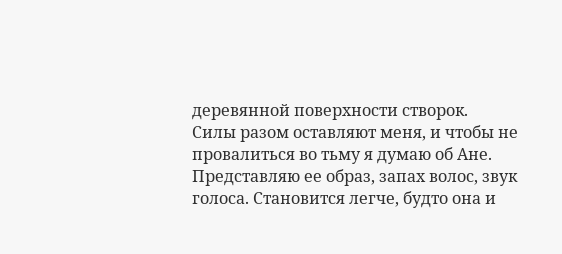деревянной поверхности створок.
Силы разом оставляют меня, и чтобы не провалиться во тьму я думаю об Ане. Представляю ее образ, запах волос, звук голоса. Становится легче, будто она и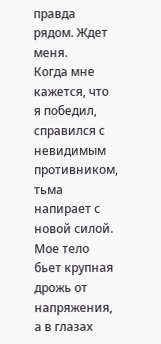правда рядом. Ждет меня.
Когда мне кажется, что я победил, справился с невидимым противником, тьма напирает с новой силой. Мое тело бьет крупная дрожь от напряжения, а в глазах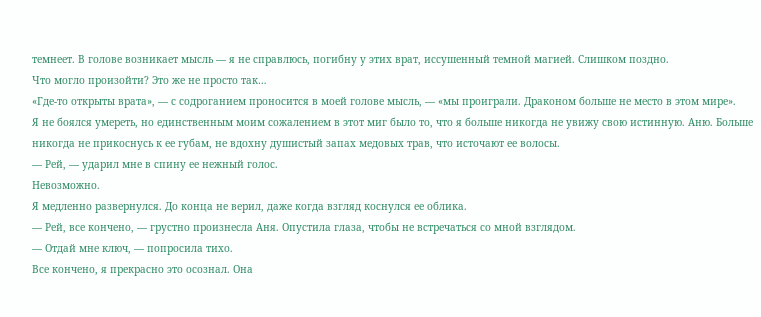темнеет. В голове возникает мысль — я не справлюсь, погибну у этих врат, иссушенный темной магией. Слишком поздно.
Что могло произойти? Это же не просто так…
«Где-то открыты врата», — с содроганием проносится в моей голове мысль, — «мы проиграли. Драконом больше не место в этом мире».
Я не боялся умереть, но единственным моим сожалением в этот миг было то, что я больше никогда не увижу свою истинную. Аню. Больше никогда не прикоснусь к ее губам, не вдохну душистый запах медовых трав, что источают ее волосы.
— Рей, — ударил мне в спину ее нежный голос.
Невозможно.
Я медленно развернулся. До конца не верил, даже когда взгляд коснулся ее облика.
— Рей, все кончено, — грустно произнесла Аня. Опустила глаза, чтобы не встречаться со мной взглядом.
— Отдай мне ключ, — попросила тихо.
Все кончено, я прекрасно это осознал. Она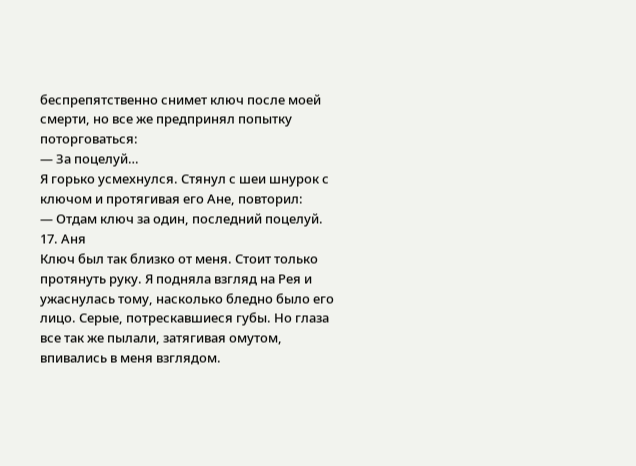беспрепятственно снимет ключ после моей смерти, но все же предпринял попытку поторговаться:
— За поцелуй…
Я горько усмехнулся. Стянул с шеи шнурок с ключом и протягивая его Ане, повторил:
— Отдам ключ за один, последний поцелуй.
17. Аня
Ключ был так близко от меня. Стоит только протянуть руку. Я подняла взгляд на Рея и ужаснулась тому, насколько бледно было его лицо. Серые, потрескавшиеся губы. Но глаза все так же пылали, затягивая омутом, впивались в меня взглядом.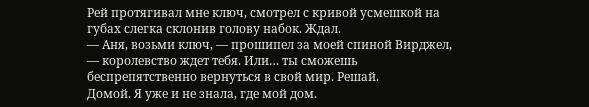Рей протягивал мне ключ, смотрел с кривой усмешкой на губах слегка склонив голову набок. Ждал.
— Аня, возьми ключ, — прошипел за моей спиной Вирджел, — королевство ждет тебя. Или… ты сможешь беспрепятственно вернуться в свой мир. Решай.
Домой. Я уже и не знала, где мой дом.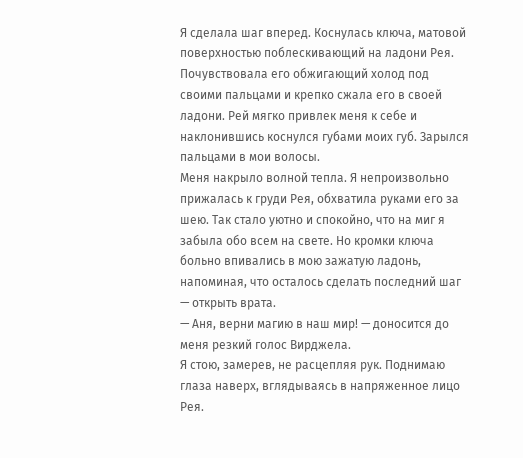Я сделала шаг вперед. Коснулась ключа, матовой поверхностью поблескивающий на ладони Рея. Почувствовала его обжигающий холод под своими пальцами и крепко сжала его в своей ладони. Рей мягко привлек меня к себе и наклонившись коснулся губами моих губ. Зарылся пальцами в мои волосы.
Меня накрыло волной тепла. Я непроизвольно прижалась к груди Рея, обхватила руками его за шею. Так стало уютно и спокойно, что на миг я забыла обо всем на свете. Но кромки ключа больно впивались в мою зажатую ладонь, напоминая, что осталось сделать последний шаг — открыть врата.
— Аня, верни магию в наш мир! — доносится до меня резкий голос Вирджела.
Я стою, замерев, не расцепляя рук. Поднимаю глаза наверх, вглядываясь в напряженное лицо Рея.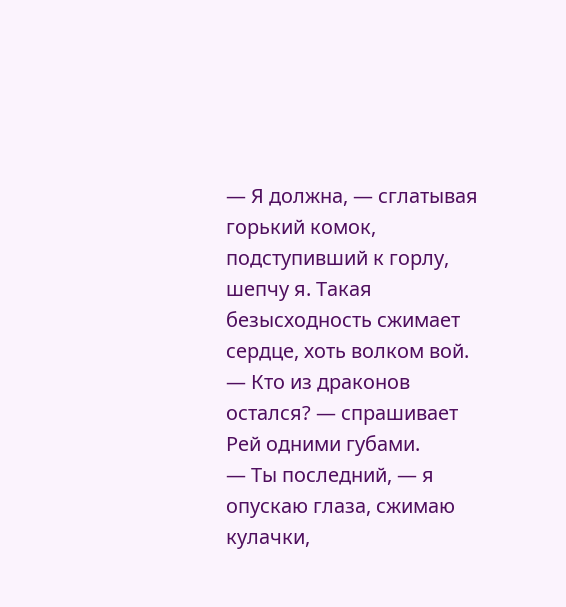— Я должна, — сглатывая горький комок, подступивший к горлу, шепчу я. Такая безысходность сжимает сердце, хоть волком вой.
— Кто из драконов остался? — спрашивает Рей одними губами.
— Ты последний, — я опускаю глаза, сжимаю кулачки,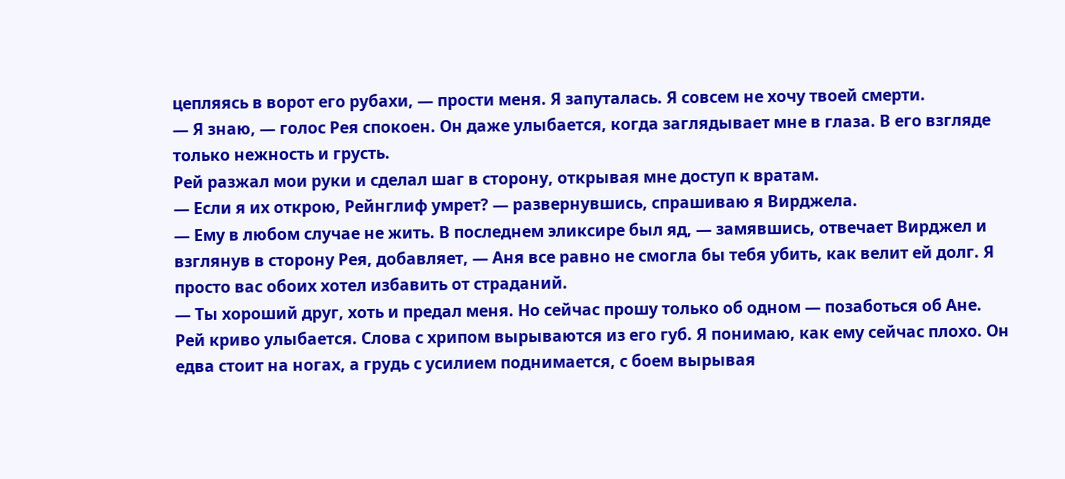цепляясь в ворот его рубахи, — прости меня. Я запуталась. Я совсем не хочу твоей смерти.
— Я знаю, — голос Рея спокоен. Он даже улыбается, когда заглядывает мне в глаза. В его взгляде только нежность и грусть.
Рей разжал мои руки и сделал шаг в сторону, открывая мне доступ к вратам.
— Если я их открою, Рейнглиф умрет? — развернувшись, спрашиваю я Вирджела.
— Ему в любом случае не жить. В последнем эликсире был яд, — замявшись, отвечает Вирджел и взглянув в сторону Рея, добавляет, — Аня все равно не смогла бы тебя убить, как велит ей долг. Я просто вас обоих хотел избавить от страданий.
— Ты хороший друг, хоть и предал меня. Но сейчас прошу только об одном — позаботься об Ане.
Рей криво улыбается. Слова с хрипом вырываются из его губ. Я понимаю, как ему сейчас плохо. Он едва стоит на ногах, а грудь с усилием поднимается, с боем вырывая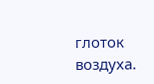глоток воздуха.